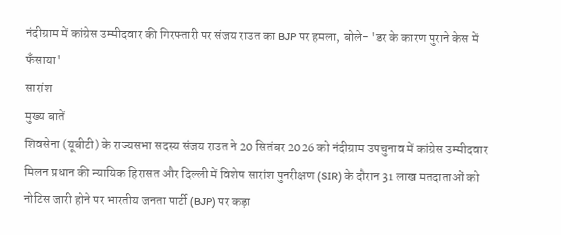नंदीग्राम में कांग्रेस उम्मीदवार की गिरफ्तारी पर संजय राउत का BJP पर हमला, बोले- 'डर के कारण पुराने केस में फँसाया'
सारांश
मुख्य बातें
शिवसेना (यूबीटी) के राज्यसभा सदस्य संजय राउत ने 20 सितंबर 2026 को नंदीग्राम उपचुनाव में कांग्रेस उम्मीदवार मिलन प्रधान की न्यायिक हिरासत और दिल्ली में विशेष सारांश पुनरीक्षण (SIR) के दौरान 31 लाख मतदाताओं को नोटिस जारी होने पर भारतीय जनता पार्टी (BJP) पर कड़ा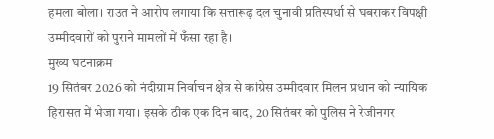हमला बोला। राउत ने आरोप लगाया कि सत्तारूढ़ दल चुनावी प्रतिस्पर्धा से घबराकर विपक्षी उम्मीदवारों को पुराने मामलों में फँसा रहा है।
मुख्य घटनाक्रम
19 सितंबर 2026 को नंदीग्राम निर्वाचन क्षेत्र से कांग्रेस उम्मीदवार मिलन प्रधान को न्यायिक हिरासत में भेजा गया। इसके ठीक एक दिन बाद, 20 सितंबर को पुलिस ने रेजीनगर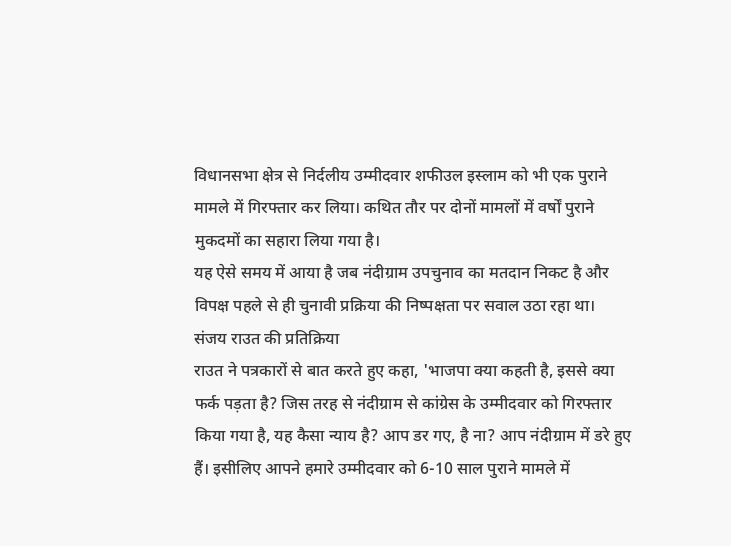विधानसभा क्षेत्र से निर्दलीय उम्मीदवार शफीउल इस्लाम को भी एक पुराने मामले में गिरफ्तार कर लिया। कथित तौर पर दोनों मामलों में वर्षों पुराने मुकदमों का सहारा लिया गया है।
यह ऐसे समय में आया है जब नंदीग्राम उपचुनाव का मतदान निकट है और विपक्ष पहले से ही चुनावी प्रक्रिया की निष्पक्षता पर सवाल उठा रहा था।
संजय राउत की प्रतिक्रिया
राउत ने पत्रकारों से बात करते हुए कहा, 'भाजपा क्या कहती है, इससे क्या फर्क पड़ता है? जिस तरह से नंदीग्राम से कांग्रेस के उम्मीदवार को गिरफ्तार किया गया है, यह कैसा न्याय है? आप डर गए, है ना? आप नंदीग्राम में डरे हुए हैं। इसीलिए आपने हमारे उम्मीदवार को 6-10 साल पुराने मामले में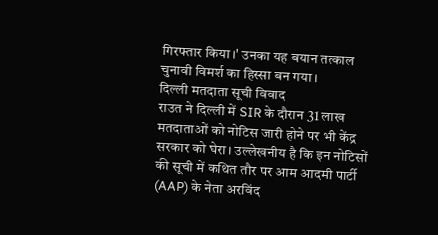गिरफ्तार किया।' उनका यह बयान तत्काल चुनावी विमर्श का हिस्सा बन गया।
दिल्ली मतदाता सूची विवाद
राउत ने दिल्ली में SIR के दौरान 31 लाख मतदाताओं को नोटिस जारी होने पर भी केंद्र सरकार को घेरा। उल्लेखनीय है कि इन नोटिसों की सूची में कथित तौर पर आम आदमी पार्टी (AAP) के नेता अरविंद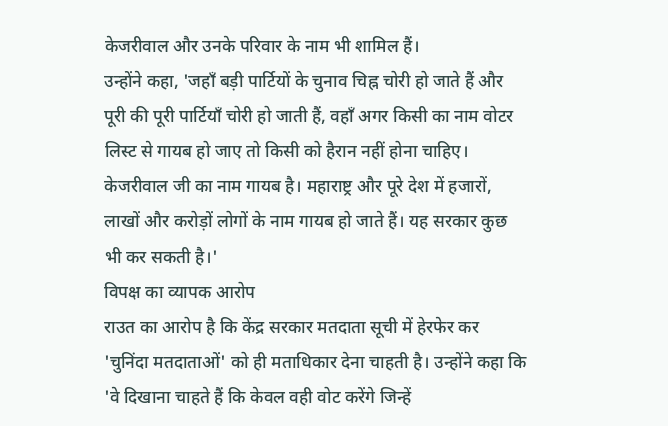केजरीवाल और उनके परिवार के नाम भी शामिल हैं।
उन्होंने कहा, 'जहाँ बड़ी पार्टियों के चुनाव चिह्न चोरी हो जाते हैं और पूरी की पूरी पार्टियाँ चोरी हो जाती हैं, वहाँ अगर किसी का नाम वोटर लिस्ट से गायब हो जाए तो किसी को हैरान नहीं होना चाहिए। केजरीवाल जी का नाम गायब है। महाराष्ट्र और पूरे देश में हजारों, लाखों और करोड़ों लोगों के नाम गायब हो जाते हैं। यह सरकार कुछ भी कर सकती है।'
विपक्ष का व्यापक आरोप
राउत का आरोप है कि केंद्र सरकार मतदाता सूची में हेरफेर कर 'चुनिंदा मतदाताओं' को ही मताधिकार देना चाहती है। उन्होंने कहा कि 'वे दिखाना चाहते हैं कि केवल वही वोट करेंगे जिन्हें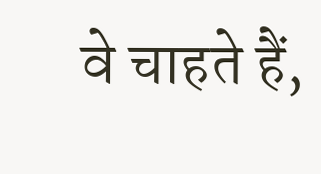वे चाहते हैं,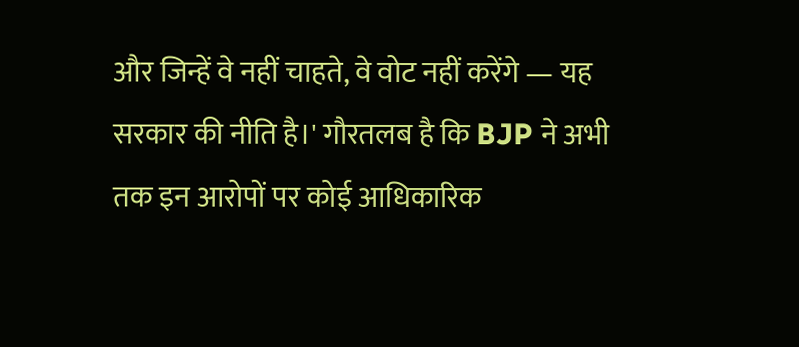और जिन्हें वे नहीं चाहते, वे वोट नहीं करेंगे — यह सरकार की नीति है।' गौरतलब है कि BJP ने अभी तक इन आरोपों पर कोई आधिकारिक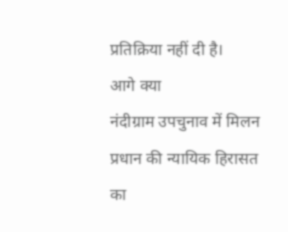प्रतिक्रिया नहीं दी है।
आगे क्या
नंदीग्राम उपचुनाव में मिलन प्रधान की न्यायिक हिरासत का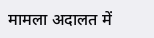मामला अदालत में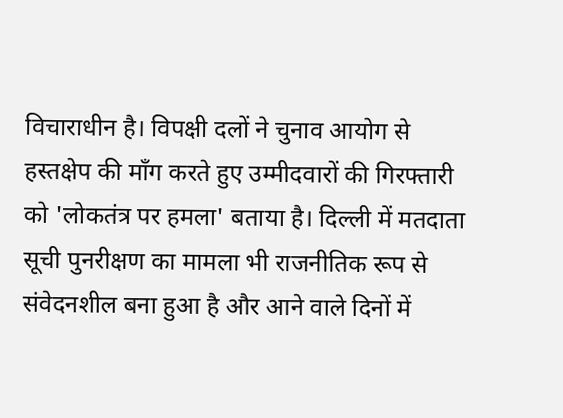विचाराधीन है। विपक्षी दलों ने चुनाव आयोग से हस्तक्षेप की माँग करते हुए उम्मीदवारों की गिरफ्तारी को 'लोकतंत्र पर हमला' बताया है। दिल्ली में मतदाता सूची पुनरीक्षण का मामला भी राजनीतिक रूप से संवेदनशील बना हुआ है और आने वाले दिनों में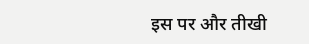इस पर और तीखी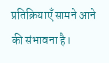प्रतिक्रियाएँ सामने आने की संभावना है।